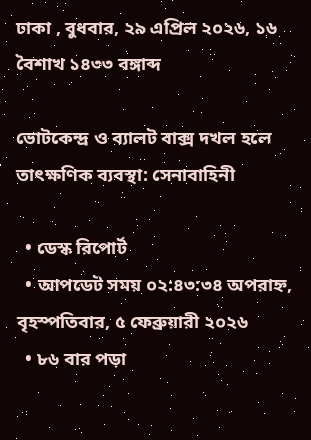ঢাকা , বুধবার, ২৯ এপ্রিল ২০২৬, ১৬ বৈশাখ ১৪৩৩ বঙ্গাব্দ

ভোটকেন্দ্র ও ব্যালট বাক্স দখল হলে তাৎক্ষণিক ব্যবস্থা: সেনাবাহিনী

  • ডেস্ক রিপোর্ট
  • আপডেট সময় ০২:৪৩:৩৪ অপরাহ্ন, বৃহস্পতিবার, ৫ ফেব্রুয়ারী ২০২৬
  • ৮৬ বার পড়া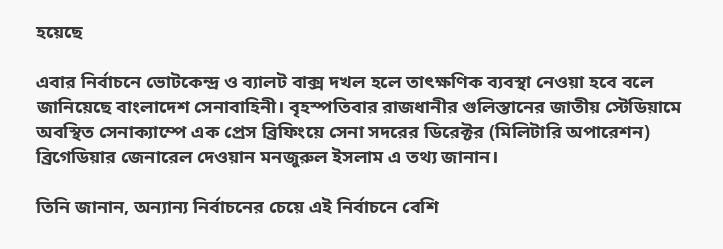হয়েছে

এবার নির্বাচনে ভোটকেন্দ্র ও ব্যালট বাক্স দখল হলে তাৎক্ষণিক ব্যবস্থা নেওয়া হবে বলে জানিয়েছে বাংলাদেশ সেনাবাহিনী। বৃহস্পতিবার রাজধানীর গুলিস্তানের জাতীয় স্টেডিয়ামে অবস্থিত সেনাক্যাম্পে এক প্রেস ব্রিফিংয়ে সেনা সদরের ডিরেক্টর (মিলিটারি অপারেশন) ব্রিগেডিয়ার জেনারেল দেওয়ান মনজুরুল ইসলাম এ তথ্য জানান।

তিনি জানান, অন্যান্য নির্বাচনের চেয়ে এই নির্বাচনে বেশি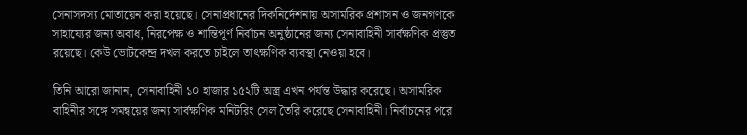সেনাসদস্য মোতায়েন করা হয়েছে। সেনাপ্রধানের দিকনির্দেশনায় অসামরিক প্রশাসন ও জনগণকে সাহায্যের জন্য অবাধ, নিরপেক্ষ ও শান্তিপূর্ণ নির্বাচন অনুষ্ঠানের জন্য সেনাবাহিনী সার্বক্ষণিক প্রস্তুত রয়েছে। কেউ ভোটকেন্দ্র দখল করতে চাইলে তাৎক্ষণিক ব্যবস্থা নেওয়া হবে।

তিনি আরো জানান, সেনাবাহিনী ১০ হাজার ১৫২টি অস্ত্র এখন পর্যন্ত উদ্ধার করেছে। অসামরিক বাহিনীর সঙ্গে সমন্বয়ের জন্য সার্বক্ষণিক মনিটরিং সেল তৈরি করেছে সেনাবাহিনী। নির্বাচনের পরে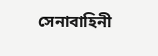সেনাবাহিনী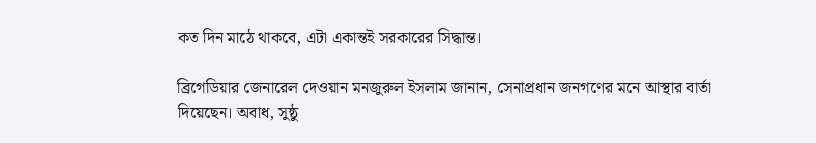কত দিন মাঠে থাকবে, এটা একান্তই সরকারের সিদ্ধান্ত।

ব্রিগেডিয়ার জেনারেল দেওয়ান মনজুরুল ইসলাম জানান, সেনাপ্রধান জনগণের মনে আস্থার বার্তা দিয়েছেন। অবাধ, সুষ্ঠু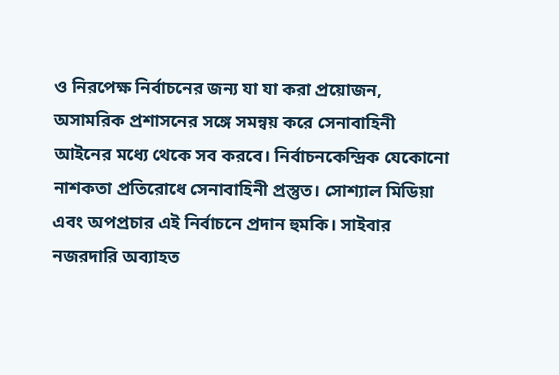ও নিরপেক্ষ নির্বাচনের জন্য যা যা করা প্রয়োজন, অসামরিক প্রশাসনের সঙ্গে সমন্বয় করে সেনাবাহিনী আইনের মধ্যে থেকে সব করবে। নির্বাচনকেন্দ্রিক যেকোনো নাশকতা প্রতিরোধে সেনাবাহিনী প্রস্তুত। সোশ্যাল মিডিয়া এবং অপপ্রচার এই নির্বাচনে প্রদান হুমকি। সাইবার নজরদারি অব্যাহত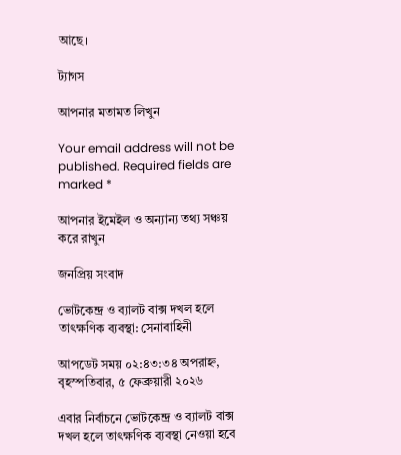আছে।

ট্যাগস

আপনার মতামত লিখুন

Your email address will not be published. Required fields are marked *

আপনার ইমেইল ও অন্যান্য তথ্য সঞ্চয় করে রাখুন

জনপ্রিয় সংবাদ

ভোটকেন্দ্র ও ব্যালট বাক্স দখল হলে তাৎক্ষণিক ব্যবস্থা: সেনাবাহিনী

আপডেট সময় ০২:৪৩:৩৪ অপরাহ্ন, বৃহস্পতিবার, ৫ ফেব্রুয়ারী ২০২৬

এবার নির্বাচনে ভোটকেন্দ্র ও ব্যালট বাক্স দখল হলে তাৎক্ষণিক ব্যবস্থা নেওয়া হবে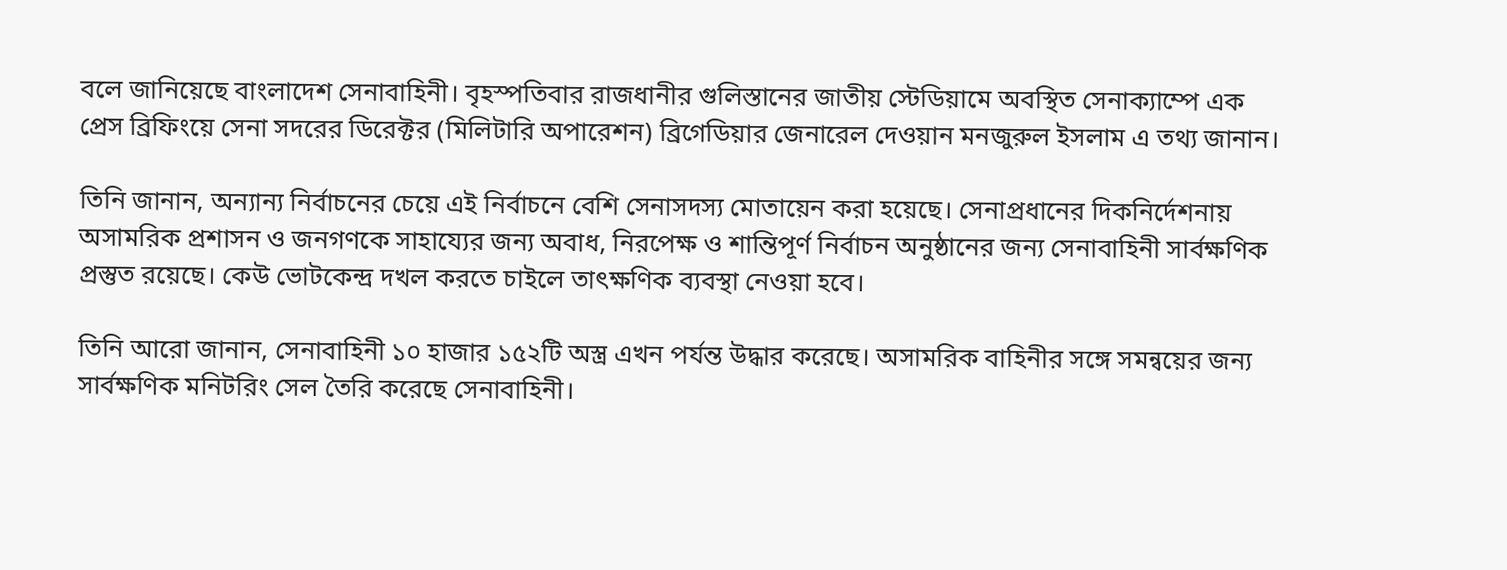বলে জানিয়েছে বাংলাদেশ সেনাবাহিনী। বৃহস্পতিবার রাজধানীর গুলিস্তানের জাতীয় স্টেডিয়ামে অবস্থিত সেনাক্যাম্পে এক প্রেস ব্রিফিংয়ে সেনা সদরের ডিরেক্টর (মিলিটারি অপারেশন) ব্রিগেডিয়ার জেনারেল দেওয়ান মনজুরুল ইসলাম এ তথ্য জানান।

তিনি জানান, অন্যান্য নির্বাচনের চেয়ে এই নির্বাচনে বেশি সেনাসদস্য মোতায়েন করা হয়েছে। সেনাপ্রধানের দিকনির্দেশনায় অসামরিক প্রশাসন ও জনগণকে সাহায্যের জন্য অবাধ, নিরপেক্ষ ও শান্তিপূর্ণ নির্বাচন অনুষ্ঠানের জন্য সেনাবাহিনী সার্বক্ষণিক প্রস্তুত রয়েছে। কেউ ভোটকেন্দ্র দখল করতে চাইলে তাৎক্ষণিক ব্যবস্থা নেওয়া হবে।

তিনি আরো জানান, সেনাবাহিনী ১০ হাজার ১৫২টি অস্ত্র এখন পর্যন্ত উদ্ধার করেছে। অসামরিক বাহিনীর সঙ্গে সমন্বয়ের জন্য সার্বক্ষণিক মনিটরিং সেল তৈরি করেছে সেনাবাহিনী।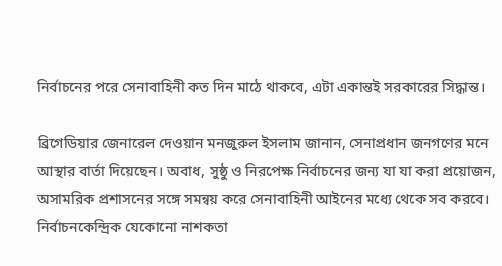নির্বাচনের পরে সেনাবাহিনী কত দিন মাঠে থাকবে, এটা একান্তই সরকারের সিদ্ধান্ত।

ব্রিগেডিয়ার জেনারেল দেওয়ান মনজুরুল ইসলাম জানান, সেনাপ্রধান জনগণের মনে আস্থার বার্তা দিয়েছেন। অবাধ, সুষ্ঠু ও নিরপেক্ষ নির্বাচনের জন্য যা যা করা প্রয়োজন, অসামরিক প্রশাসনের সঙ্গে সমন্বয় করে সেনাবাহিনী আইনের মধ্যে থেকে সব করবে। নির্বাচনকেন্দ্রিক যেকোনো নাশকতা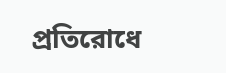প্রতিরোধে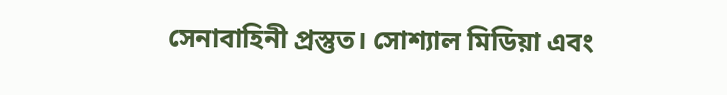সেনাবাহিনী প্রস্তুত। সোশ্যাল মিডিয়া এবং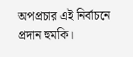অপপ্রচার এই নির্বাচনে প্রদান হুমকি।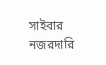সাইবার নজরদারি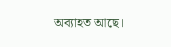অব্যাহত আছে।